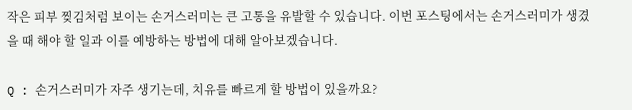작은 피부 찢김처럼 보이는 손거스러미는 큰 고통을 유발할 수 있습니다. 이번 포스팅에서는 손거스러미가 생겼을 때 해야 할 일과 이를 예방하는 방법에 대해 알아보겠습니다.

Q : 손거스러미가 자주 생기는데, 치유를 빠르게 할 방법이 있을까요?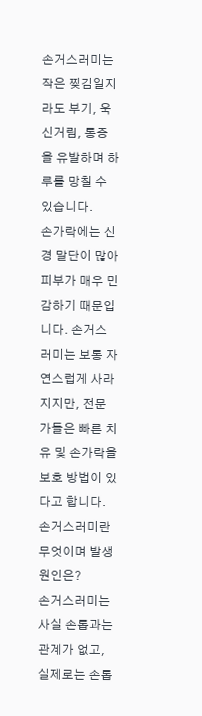손거스러미는 작은 찢김일지라도 부기, 욱신거림, 통증을 유발하며 하루를 망칠 수 있습니다.
손가락에는 신경 말단이 많아 피부가 매우 민감하기 때문입니다. 손거스러미는 보통 자연스럽게 사라지지만, 전문가들은 빠른 치유 및 손가락을 보호 방법이 있다고 합니다.
손거스러미란 무엇이며 발생원인은?
손거스러미는 사실 손톱과는 관계가 없고, 실제로는 손톱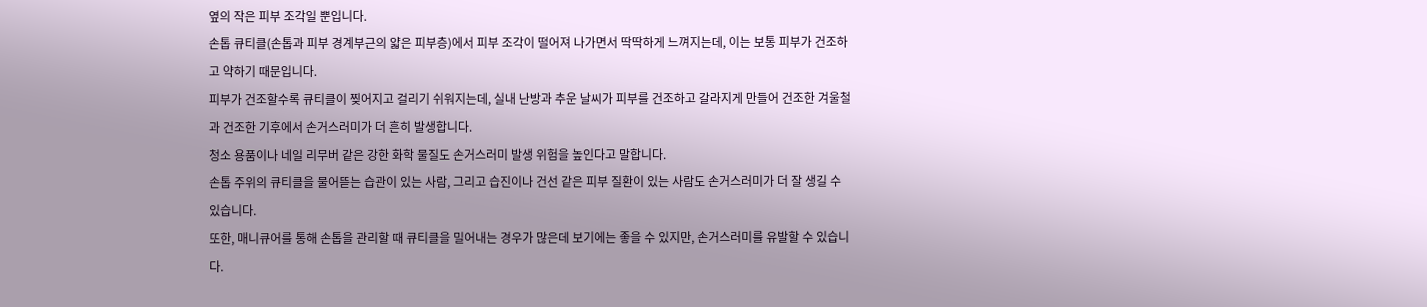옆의 작은 피부 조각일 뿐입니다.
손톱 큐티클(손톱과 피부 경계부근의 얇은 피부층)에서 피부 조각이 떨어져 나가면서 딱딱하게 느껴지는데, 이는 보통 피부가 건조하고 약하기 때문입니다.
피부가 건조할수록 큐티클이 찢어지고 걸리기 쉬워지는데, 실내 난방과 추운 날씨가 피부를 건조하고 갈라지게 만들어 건조한 겨울철과 건조한 기후에서 손거스러미가 더 흔히 발생합니다.
청소 용품이나 네일 리무버 같은 강한 화학 물질도 손거스러미 발생 위험을 높인다고 말합니다.
손톱 주위의 큐티클을 물어뜯는 습관이 있는 사람, 그리고 습진이나 건선 같은 피부 질환이 있는 사람도 손거스러미가 더 잘 생길 수 있습니다.
또한, 매니큐어를 통해 손톱을 관리할 때 큐티클을 밀어내는 경우가 많은데 보기에는 좋을 수 있지만, 손거스러미를 유발할 수 있습니다.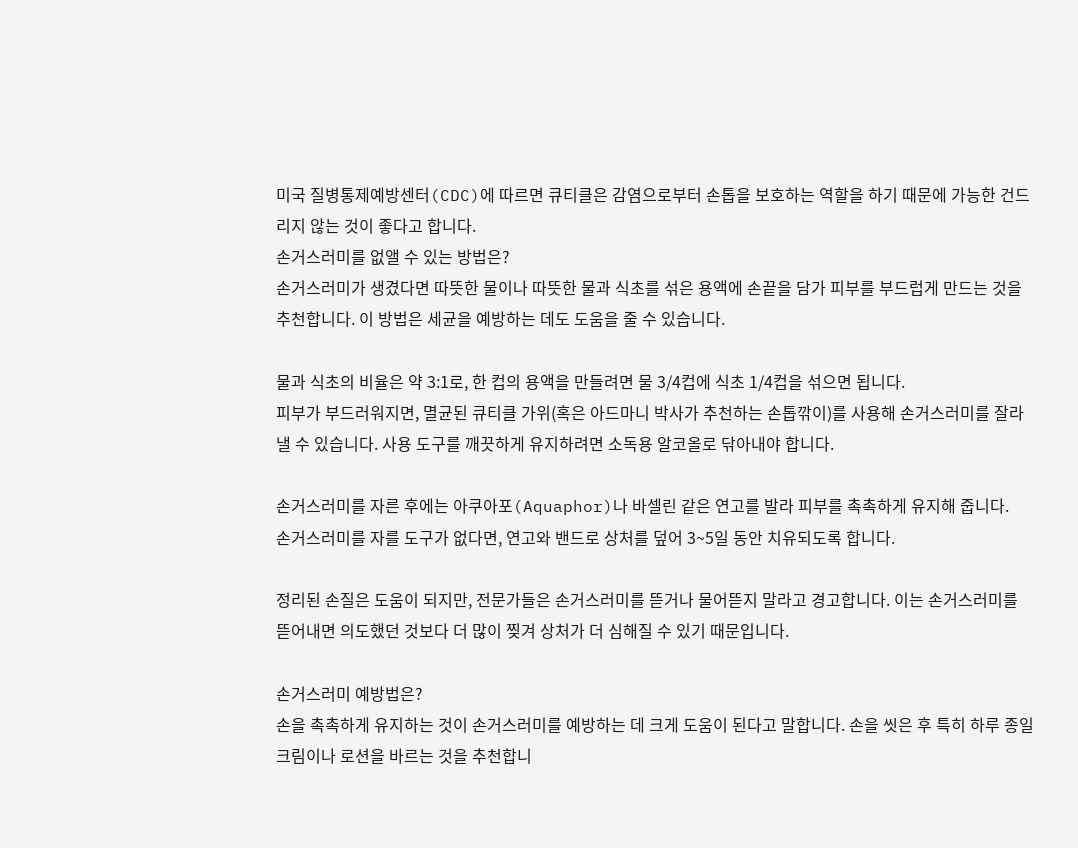미국 질병통제예방센터(CDC)에 따르면 큐티클은 감염으로부터 손톱을 보호하는 역할을 하기 때문에 가능한 건드리지 않는 것이 좋다고 합니다.
손거스러미를 없앨 수 있는 방법은?
손거스러미가 생겼다면 따뜻한 물이나 따뜻한 물과 식초를 섞은 용액에 손끝을 담가 피부를 부드럽게 만드는 것을 추천합니다. 이 방법은 세균을 예방하는 데도 도움을 줄 수 있습니다.

물과 식초의 비율은 약 3:1로, 한 컵의 용액을 만들려면 물 3/4컵에 식초 1/4컵을 섞으면 됩니다.
피부가 부드러워지면, 멸균된 큐티클 가위(혹은 아드마니 박사가 추천하는 손톱깎이)를 사용해 손거스러미를 잘라낼 수 있습니다. 사용 도구를 깨끗하게 유지하려면 소독용 알코올로 닦아내야 합니다.

손거스러미를 자른 후에는 아쿠아포(Aquaphor)나 바셀린 같은 연고를 발라 피부를 촉촉하게 유지해 줍니다.
손거스러미를 자를 도구가 없다면, 연고와 밴드로 상처를 덮어 3~5일 동안 치유되도록 합니다.

정리된 손질은 도움이 되지만, 전문가들은 손거스러미를 뜯거나 물어뜯지 말라고 경고합니다. 이는 손거스러미를 뜯어내면 의도했던 것보다 더 많이 찢겨 상처가 더 심해질 수 있기 때문입니다.

손거스러미 예방법은?
손을 촉촉하게 유지하는 것이 손거스러미를 예방하는 데 크게 도움이 된다고 말합니다. 손을 씻은 후 특히 하루 종일 크림이나 로션을 바르는 것을 추천합니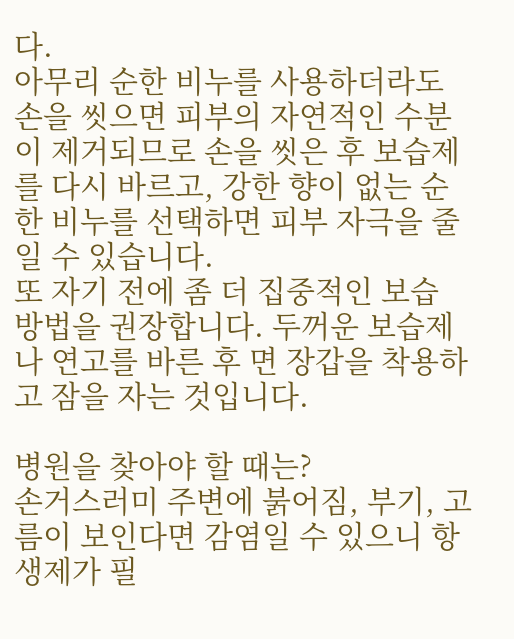다.
아무리 순한 비누를 사용하더라도 손을 씻으면 피부의 자연적인 수분이 제거되므로 손을 씻은 후 보습제를 다시 바르고, 강한 향이 없는 순한 비누를 선택하면 피부 자극을 줄일 수 있습니다.
또 자기 전에 좀 더 집중적인 보습 방법을 권장합니다. 두꺼운 보습제나 연고를 바른 후 면 장갑을 착용하고 잠을 자는 것입니다.

병원을 찾아야 할 때는?
손거스러미 주변에 붉어짐, 부기, 고름이 보인다면 감염일 수 있으니 항생제가 필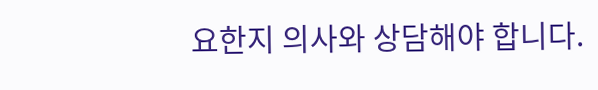요한지 의사와 상담해야 합니다.